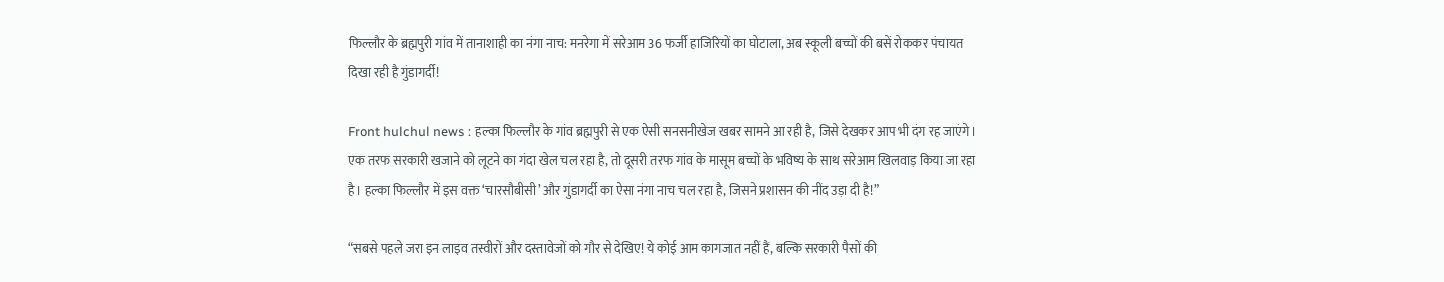फिल्लौर के ब्रह्मपुरी गांव में तानाशाही का नंगा नाच: मनरेगा में सरेआम 36 फर्जी हाजिरियों का घोटाला, अब स्कूली बच्चों की बसें रोककर पंचायत दिखा रही है गुंडागर्दी!

Front hulchul news : हल्का फिल्लौर के गांव ब्रह्मपुरी से एक ऐसी सनसनीखेज खबर सामने आ रही है, जिसे देखकर आप भी दंग रह जाएंगे। एक तरफ सरकारी खजाने को लूटने का गंदा खेल चल रहा है, तो दूसरी तरफ गांव के मासूम बच्चों के भविष्य के साथ सरेआम खिलवाड़ किया जा रहा है। हल्का फिल्लौर में इस वक्त ‘चारसौबीसी’ और गुंडागर्दी का ऐसा नंगा नाच चल रहा है, जिसने प्रशासन की नींद उड़ा दी है!”

“सबसे पहले जरा इन लाइव तस्वीरों और दस्तावेजों को गौर से देखिए! ये कोई आम कागजात नहीं हैं, बल्कि सरकारी पैसों की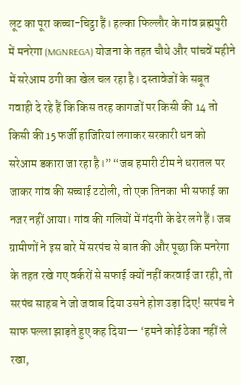लूट का पूरा कच्चा-चिट्ठा हैं। हल्का फिल्लौर के गांव ब्रह्मपुरी में मनरेगा (MGNREGA) योजना के तहत चौथे और पांचवें महीने में सरेआम ठगी का खेल चल रहा है। दस्तावेजों के सबूत गवाही दे रहे हैं कि किस तरह कागजों पर किसी की 14 तो किसी की 15 फर्जी हाजिरियां लगाकर सरकारी धन को सरेआम डकारा जा रहा है।” “जब हमारी टीम ने धरातल पर जाकर गांव की सच्चाई टटोली, तो एक तिनका भी सफाई का नजर नहीं आया। गांव की गलियों में गंदगी के ढेर लगे हैं। जब ग्रामीणों ने इस बारे में सरपंच से बात की और पूछा कि मनरेगा के तहत रखे गए वर्करों से सफाई क्यों नहीं करवाई जा रही, तो सरपंच साहब ने जो जवाब दिया उसने होश उड़ा दिए! सरपंच ने साफ पल्ला झाड़ते हुए कह दिया— ‘हमने कोई ठेका नहीं ले रखा,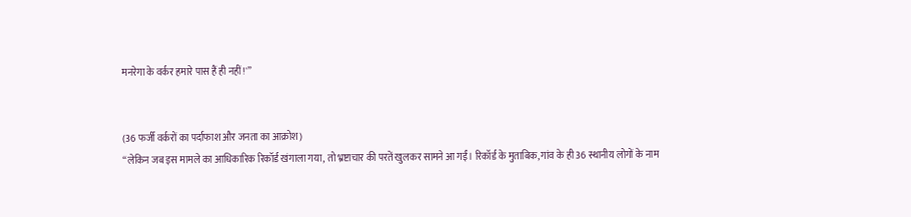मनरेगा के वर्कर हमारे पास हैं ही नहीं!'”


(36 फर्जी वर्करों का पर्दाफाश और जनता का आक्रोश)
“लेकिन जब इस मामले का आधिकारिक रिकॉर्ड खंगाला गया, तो भ्रष्टाचार की परतें खुलकर सामने आ गईं। रिकॉर्ड के मुताबिक, गांव के ही 36 स्थानीय लोगों के नाम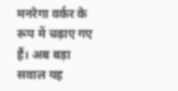मनरेगा वर्कर के रूप में चढ़ाए गए हैं। अब बड़ा सवाल यह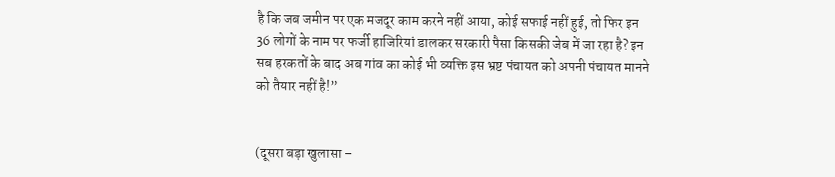है कि जब जमीन पर एक मजदूर काम करने नहीं आया, कोई सफाई नहीं हुई, तो फिर इन 36 लोगों के नाम पर फर्जी हाजिरियां डालकर सरकारी पैसा किसकी जेब में जा रहा है? इन सब हरकतों के बाद अब गांव का कोई भी व्यक्ति इस भ्रष्ट पंचायत को अपनी पंचायत मानने को तैयार नहीं है!”


(दूसरा बड़ा खुलासा –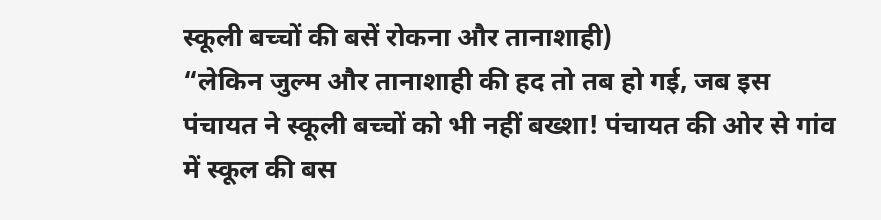स्कूली बच्चों की बसें रोकना और तानाशाही)
“लेकिन जुल्म और तानाशाही की हद तो तब हो गई, जब इस पंचायत ने स्कूली बच्चों को भी नहीं बख्शा! पंचायत की ओर से गांव में स्कूल की बस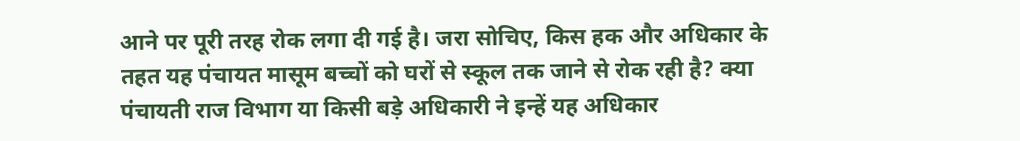आने पर पूरी तरह रोक लगा दी गई है। जरा सोचिए, किस हक और अधिकार के तहत यह पंचायत मासूम बच्चों को घरों से स्कूल तक जाने से रोक रही है? क्या पंचायती राज विभाग या किसी बड़े अधिकारी ने इन्हें यह अधिकार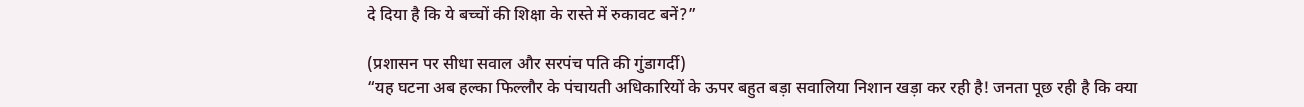दे दिया है कि ये बच्चों की शिक्षा के रास्ते में रुकावट बनें?”

(प्रशासन पर सीधा सवाल और सरपंच पति की गुंडागर्दी)
“यह घटना अब हल्का फिल्लौर के पंचायती अधिकारियों के ऊपर बहुत बड़ा सवालिया निशान खड़ा कर रही है! जनता पूछ रही है कि क्या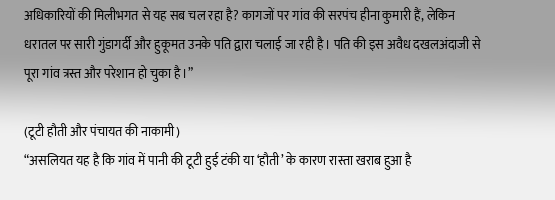अधिकारियों की मिलीभगत से यह सब चल रहा है? कागजों पर गांव की सरपंच हीना कुमारी हैं, लेकिन धरातल पर सारी गुंडागर्दी और हुकूमत उनके पति द्वारा चलाई जा रही है। पति की इस अवैध दखलअंदाजी से पूरा गांव त्रस्त और परेशान हो चुका है।”

(टूटी हौती और पंचायत की नाकामी)
“असलियत यह है कि गांव में पानी की टूटी हुई टंकी या ‘हौती’ के कारण रास्ता खराब हुआ है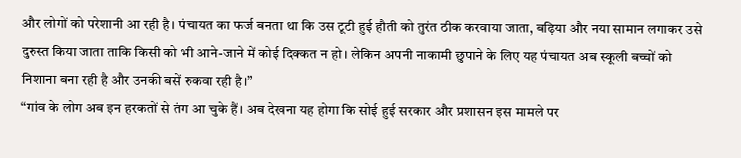और लोगों को परेशानी आ रही है। पंचायत का फर्ज बनता था कि उस टूटी हुई हौती को तुरंत ठीक करवाया जाता, बढ़िया और नया सामान लगाकर उसे दुरुस्त किया जाता ताकि किसी को भी आने-जाने में कोई दिक्कत न हो। लेकिन अपनी नाकामी छुपाने के लिए यह पंचायत अब स्कूली बच्चों को निशाना बना रही है और उनकी बसें रुकवा रही है।”
“गांव के लोग अब इन हरकतों से तंग आ चुके हैं। अब देखना यह होगा कि सोई हुई सरकार और प्रशासन इस मामले पर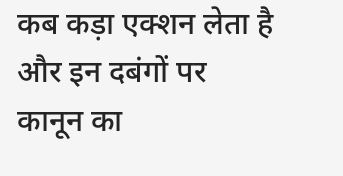कब कड़ा एक्शन लेता है और इन दबंगों पर कानून का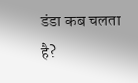डंडा कब चलता है?